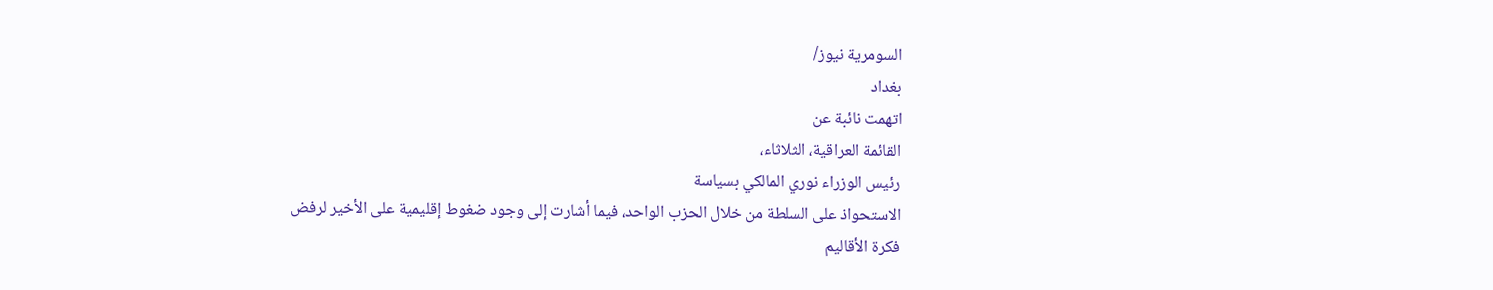السومرية نيوز/
بغداد
اتهمت نائبة عن
القائمة العراقية، الثلاثاء،
رئيس الوزراء نوري المالكي بسياسة
الاستحواذ على السلطة من خلال الحزب الواحد، فيما أشارت إلى وجود ضغوط إقليمية على الأخير لرفض
فكرة الأقاليم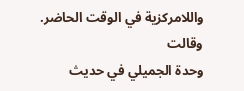واللامركزية في الوقت الحاضر.
وقالت
وحدة الجميلي في حديث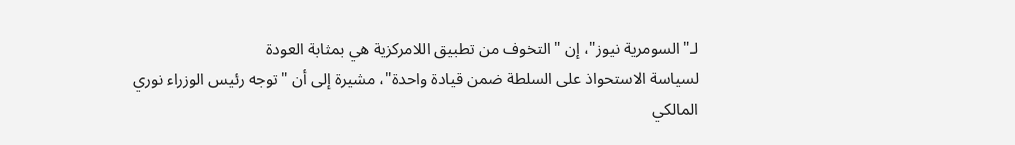لـ"السومرية نيوز"، إن "التخوف من تطبيق اللامركزية هي بمثابة العودة
لسياسة الاستحواذ على السلطة ضمن قيادة واحدة"، مشيرة إلى أن "توجه رئيس الوزراء نوري
المالكي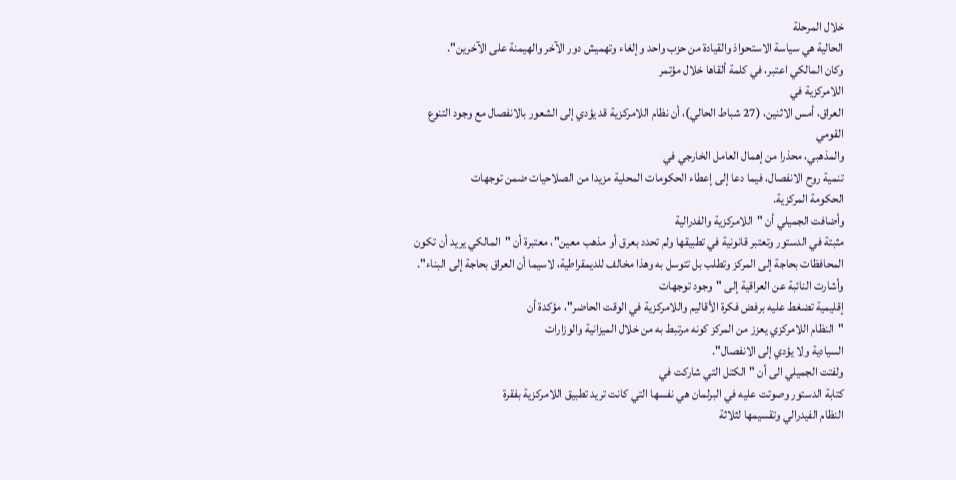خلال المرحلة
الحالية هي سياسة الاستحواذ والقيادة من حزب واحد وإلغاء وتهميش دور الآخر والهيمنة على الآخرين".
وكان المالكي اعتبر، في كلمة ألقاها خلال مؤتمر
اللامركزية في
العراق، أمس الاثنين، (27 شباط الحالي)، أن نظام اللامركزية قد يؤدي إلى الشعور بالانفصال مع وجود التنوع القومي
والمذهبي، محذرا من إهمال العامل الخارجي في
تنمية روح الانفصال، فيما دعا إلى إعطاء الحكومات المحلية مزيدا من الصلاحيات ضمن توجهات
الحكومة المركزية.
وأضافت الجميلي أن "اللامركزية والفدرالية
مثبتة في الدستور وتعتبر قانونية في تطبيقها ولم تحدد بعرق أو مذهب معين"، معتبرة أن "المالكي يريد أن تكون المحافظات بحاجة إلى المركز وتطلب بل تتوسل به وهذا مخالف للديمقراطية، لاسيما أن العراق بحاجة إلى البناء".
وأشارت النائبة عن العراقية إلى "وجود توجهات
إقليمية تضغط عليه برفض فكرة الأقاليم واللامركزية في الوقت الحاضر"، مؤكدة أن
"النظام اللامركزي يعزز من المركز كونه مرتبط به من خلال الميزانية والوزارات
السيادية ولا يؤدي إلى الانفصال".
ولفتت الجميلي الى أن "الكتل التي شاركت في
كتابة الدستور وصوتت عليه في البرلمان هي نفسها التي كانت تريد تطبيق اللامركزية بفقرة
النظام الفيدرالي وتقسيمها لثلاثة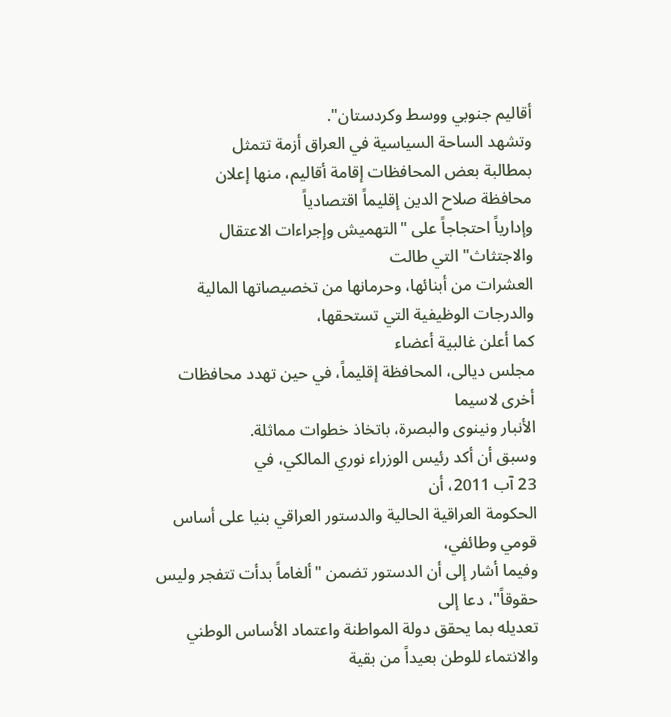أقاليم جنوبي ووسط وكردستان".
وتشهد الساحة السياسية في العراق أزمة تتمثل
بمطالبة بعض المحافظات إقامة أقاليم، منها إعلان
محافظة صلاح الدين إقليماً اقتصادياً
وإدارياً احتجاجاً على "التهميش وإجراءات الاعتقال والاجتثاث" التي طالت
العشرات من أبنائها، وحرمانها من تخصيصاتها المالية والدرجات الوظيفية التي تستحقها،
كما أعلن غالبية أعضاء
مجلس ديالى، المحافظة إقليماً، في حين تهدد محافظات أخرى لاسيما
الأنبار ونينوى والبصرة، باتخاذ خطوات مماثلة.
وسبق أن أكد رئيس الوزراء نوري المالكي، في
23 آب 2011، أن
الحكومة العراقية الحالية والدستور العراقي بنيا على أساس قومي وطائفي،
وفيما أشار إلى أن الدستور تضمن "ألغاماً بدأت تتفجر وليس حقوقاً"، دعا إلى
تعديله بما يحقق دولة المواطنة واعتماد الأساس الوطني والانتماء للوطن بعيداً من بقية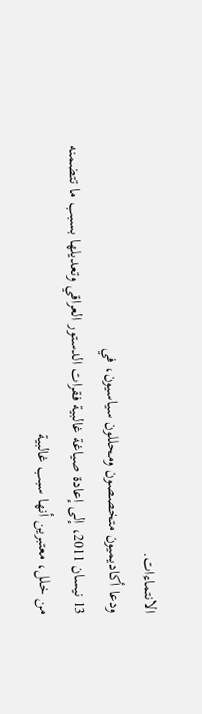الانتماءات.
ودعا أكاديميون متخصصون ومحللون سياسيون، في
13 نيسان 2011، إلى إعادة صياغة غالبية فقرات الدستور العراقي وتعديلها بسبب ما تتضمنه
من خلل، معتبرين أنها سبب غالبية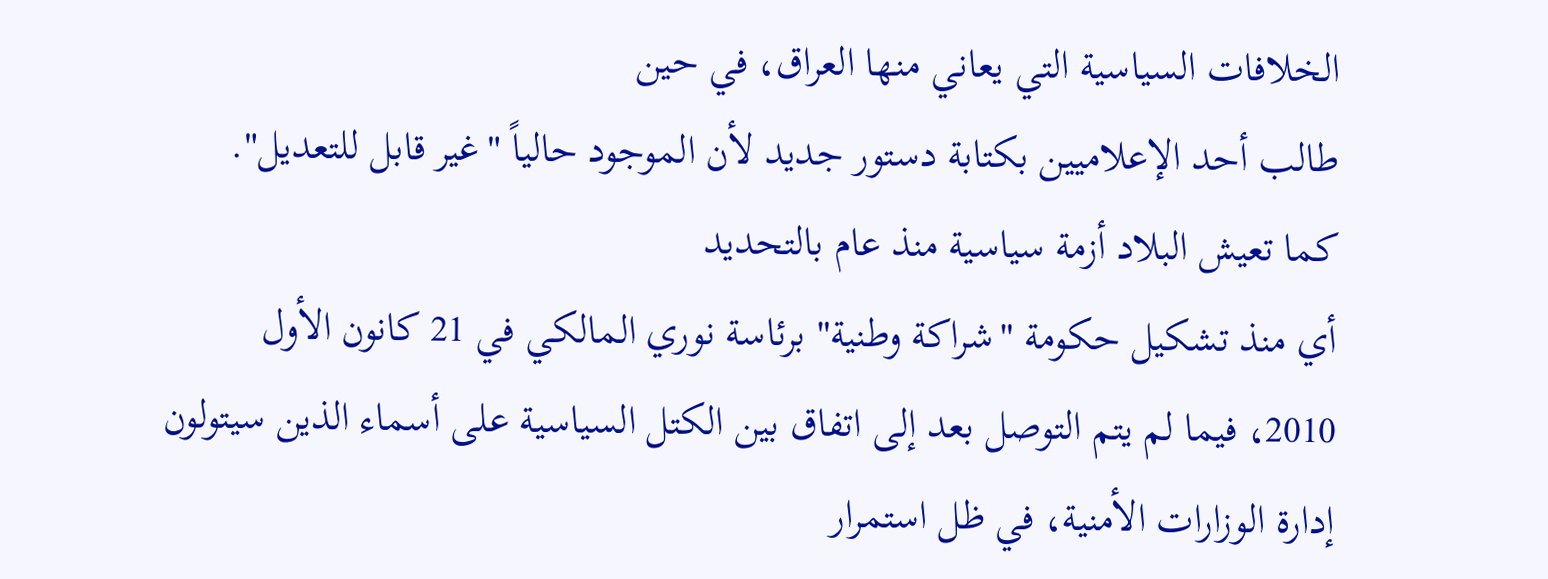الخلافات السياسية التي يعاني منها العراق، في حين
طالب أحد الإعلاميين بكتابة دستور جديد لأن الموجود حالياً "غير قابل للتعديل".
كما تعيش البلاد أزمة سياسية منذ عام بالتحديد
أي منذ تشكيل حكومة "شراكة وطنية" برئاسة نوري المالكي في 21 كانون الأول
2010، فيما لم يتم التوصل بعد إلى اتفاق بين الكتل السياسية على أسماء الذين سيتولون
إدارة الوزارات الأمنية، في ظل استمرار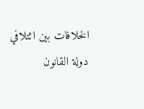الخلافات بين ائتلافي دولة القانون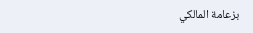بزعامة المالكي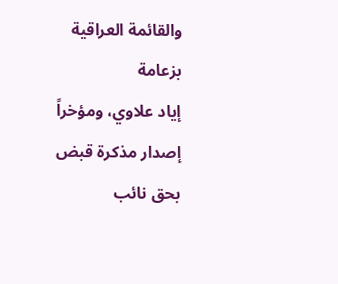والقائمة العراقية بزعامة
إياد علاوي، ومؤخراً إصدار مذكرة قبض بحق نائب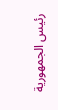رئيس الجمهورية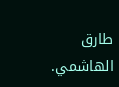طارق الهاشمي.